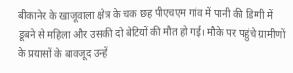बीकानेर के खाजूवाला क्षेत्र के चक छह पीएचएम गांव में पानी की डिग्गी में डूबने से महिला और उसकी दो बेटियों की मौत हो गई। मौके पर पहुंचे ग्रामीणों के प्रयासों के बावजूद उन्हें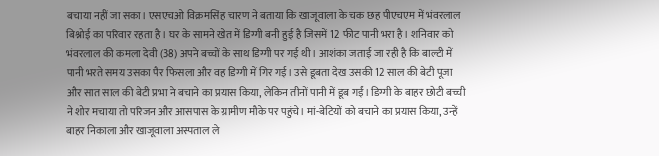बचाया नहीं जा सका। एसएचओ विक्रमसिंह चारण ने बताया कि खाजूवाला के चक छह पीएचएम में भंवरलाल बिश्नोई का परिवार रहता है। घर के सामने खेत में डिग्गी बनी हुई है जिसमें 12 फीट पानी भरा है। शनिवार को भंवरलाल की कमला देवी (38) अपने बच्चों के साथ डिग्गी पर गई थी। आशंका जताई जा रही है कि बाल्टी में पानी भरते समय उसका पैर फिसला और वह डिग्गी में गिर गई। उसे डूबता देख उसकी 12 साल की बेटी पूजा और सात साल की बेटी प्रभा ने बचाने का प्रयास किया, लेकिन तीनों पानी में डूब गईं। डिग्गी के बाहर छोटी बच्ची ने शोर मचाया तो परिजन और आसपास के ग्रामीण मौके पर पहुंचे। मां-बेटियों को बचाने का प्रयास किया, उन्हें बाहर निकाला और खाजूवाला अस्पताल ले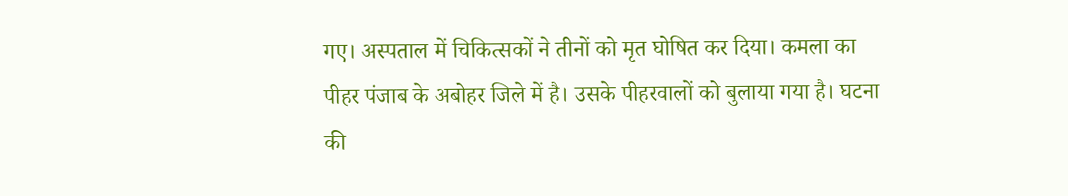गए। अस्पताल में चिकित्सकों ने तीनों को मृत घोषित कर दिया। कमला का पीहर पंजाब के अबोहर जिले में है। उसके पीहरवालों को बुलाया गया है। घटना की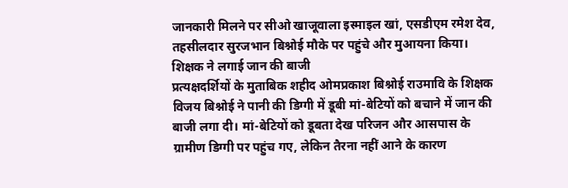जानकारी मिलने पर सीओ खाजूवाला इस्माइल खां, एसडीएम रमेश देव, तहसीलदार सुरजभान बिश्नोई मौके पर पहुंचे और मुआयना किया।
शिक्षक ने लगाई जान की बाजी
प्रत्यक्षदर्शियों के मुताबिक शहीद ओमप्रकाश बिश्नोई राउमावि के शिक्षक विजय बिश्नोई ने पानी की डिग्गी में डूबी मां-बेटियों को बचाने में जान की बाजी लगा दी। मां-बेटियों को डूबता देख परिजन और आसपास के ग्रामीण डिग्गी पर पहुंच गए, लेकिन तैरना नहीं आने के कारण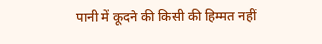पानी में कूदने की किसी की हिम्मत नहीं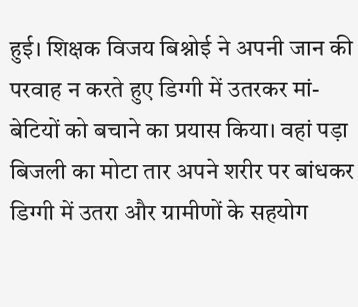हुई। शिक्षक विजय बिश्नोई ने अपनी जान की परवाह न करते हुए डिग्गी में उतरकर मां-बेटियों को बचाने का प्रयास किया। वहां पड़ा बिजली का मोटा तार अपने शरीर पर बांधकर डिग्गी में उतरा और ग्रामीणों के सहयोग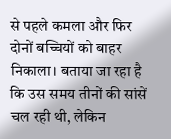से पहले कमला और फिर दोनों बच्चियों को बाहर निकाला। बताया जा रहा है कि उस समय तीनों की सांसें चल रही थी, लेकिन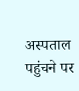अस्पताल पहुंचने पर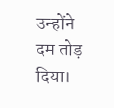उन्होंने दम तोड़ दिया।